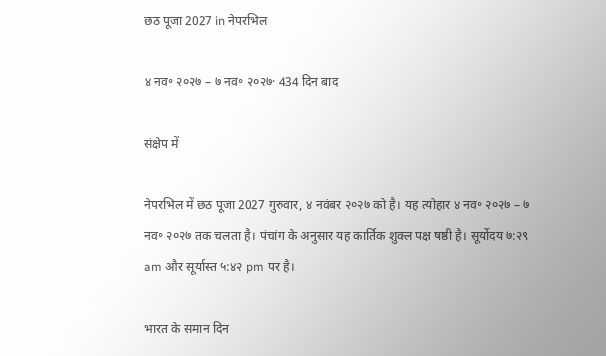छठ पूजा 2027 in नेपरभिल

४ नव॰ २०२७ – ७ नव॰ २०२७· 434 दिन बाद

संक्षेप में

नेपरभिल में छठ पूजा 2027 गुरुवार, ४ नवंबर २०२७ को है। यह त्योहार ४ नव॰ २०२७ – ७ नव॰ २०२७ तक चलता है। पंचांग के अनुसार यह कार्तिक शुक्ल पक्ष षष्ठी है। सूर्योदय ७:२९ am और सूर्यास्त ५:४२ pm पर है।

भारत के समान दिन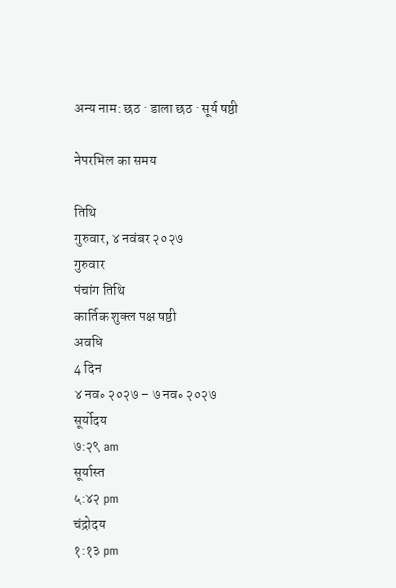अन्य नाम: छठ · डाला छठ · सूर्य षष्ठी

नेपरभिल का समय

तिथि
गुरुवार, ४ नवंबर २०२७
गुरुवार
पंचांग तिथि
कार्तिक शुक्ल पक्ष षष्ठी
अवधि
4 दिन
४ नव॰ २०२७ – ७ नव॰ २०२७
सूर्योदय
७:२९ am
सूर्यास्त
५:४२ pm
चंद्रोदय
१:१३ pm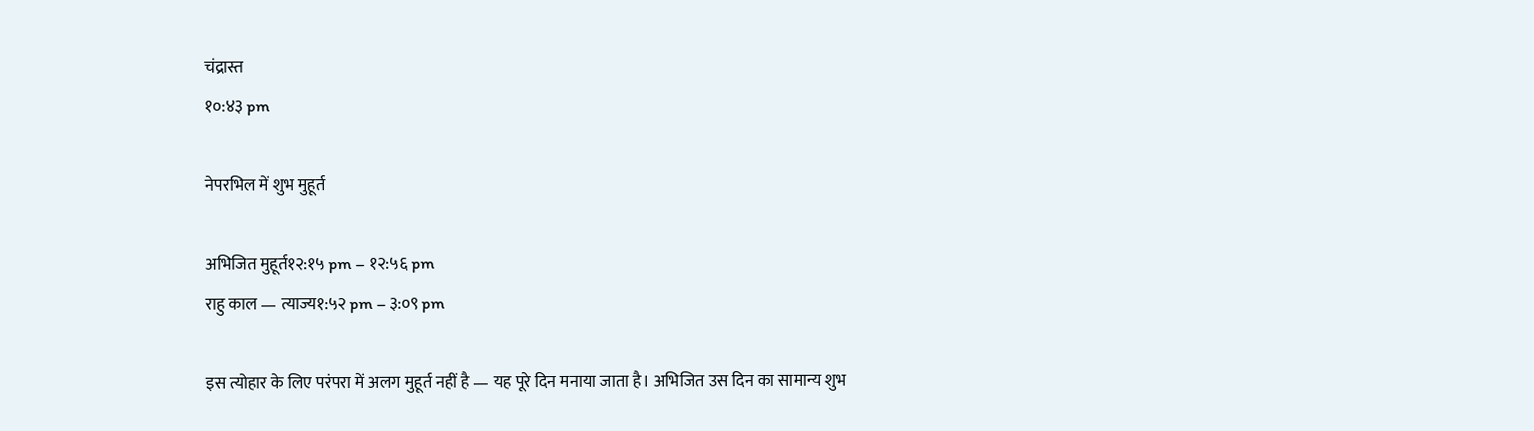चंद्रास्त
१०:४३ pm

नेपरभिल में शुभ मुहूर्त

अभिजित मुहूर्त१२:१५ pm – १२:५६ pm
राहु काल — त्याज्य१:५२ pm – ३:०९ pm

इस त्योहार के लिए परंपरा में अलग मुहूर्त नहीं है — यह पूरे दिन मनाया जाता है। अभिजित उस दिन का सामान्य शुभ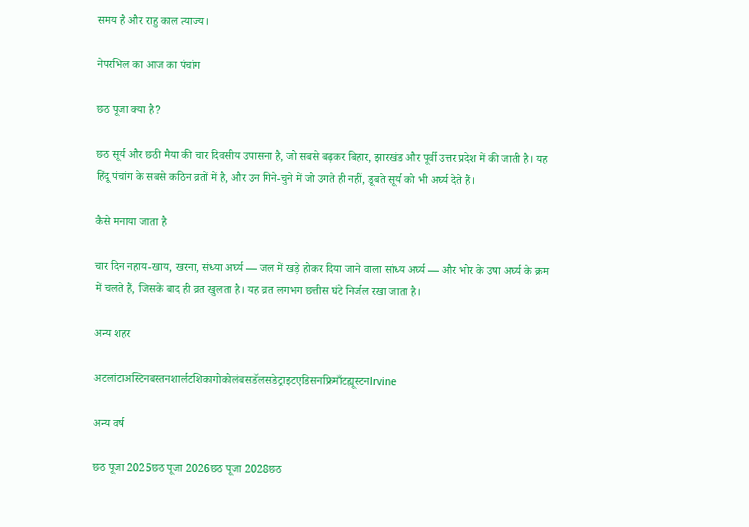समय है और राहु काल त्याज्य।

नेपरभिल का आज का पंचांग

छठ पूजा क्या है?

छठ सूर्य और छठी मैया की चार दिवसीय उपासना है, जो सबसे बढ़कर बिहार, झारखंड और पूर्वी उत्तर प्रदेश में की जाती है। यह हिंदू पंचांग के सबसे कठिन व्रतों में है, और उन गिने-चुने में जो उगते ही नहीं, डूबते सूर्य को भी अर्घ्य देते हैं।

कैसे मनाया जाता है

चार दिन नहाय-खाय, खरना, संध्या अर्घ्य — जल में खड़े होकर दिया जाने वाला सांध्य अर्घ्य — और भोर के उषा अर्घ्य के क्रम में चलते हैं, जिसके बाद ही व्रत खुलता है। यह व्रत लगभग छत्तीस घंटे निर्जल रखा जाता है।

अन्य शहर

अटलांटाअस्टिनबस्तनशार्लटशिकागोकोलंबसडॅलसडेट्राइटएडिसनफ्रिमाँटह्यूस्टनIrvine

अन्य वर्ष

छठ पूजा 2025छठ पूजा 2026छठ पूजा 2028छठ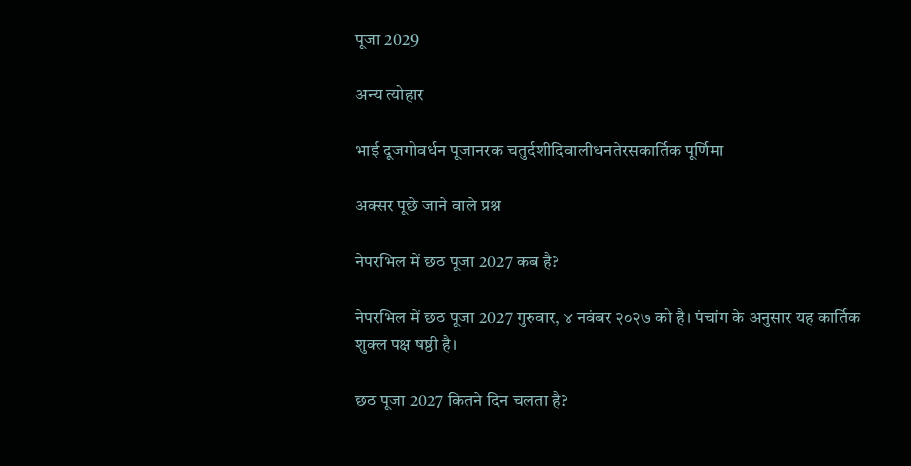पूजा 2029

अन्य त्योहार

भाई दूजगोवर्धन पूजानरक चतुर्दशीदिवालीधनतेरसकार्तिक पूर्णिमा

अक्सर पूछे जाने वाले प्रश्न

नेपरभिल में छठ पूजा 2027 कब है?

नेपरभिल में छठ पूजा 2027 गुरुवार, ४ नवंबर २०२७ को है। पंचांग के अनुसार यह कार्तिक शुक्ल पक्ष षष्ठी है।

छठ पूजा 2027 कितने दिन चलता है?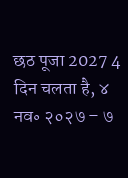छठ पूजा 2027 4 दिन चलता है, ४ नव॰ २०२७ – ७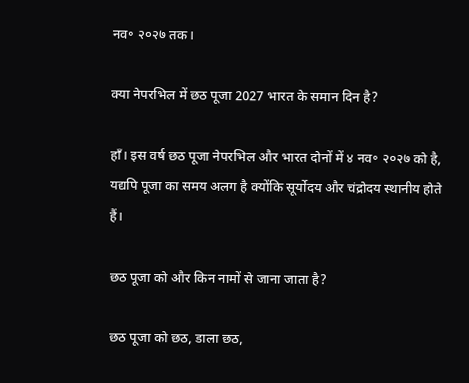नव॰ २०२७ तक।

क्या नेपरभिल में छठ पूजा 2027 भारत के समान दिन है?

हाँ। इस वर्ष छठ पूजा नेपरभिल और भारत दोनों में ४ नव॰ २०२७ को है, यद्यपि पूजा का समय अलग है क्योंकि सूर्योदय और चंद्रोदय स्थानीय होते हैं।

छठ पूजा को और किन नामों से जाना जाता है?

छठ पूजा को छठ, डाला छठ,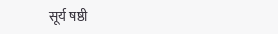सूर्य षष्ठी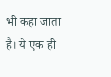भी कहा जाता है। ये एक ही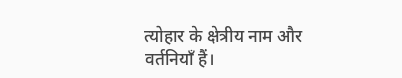त्योहार के क्षेत्रीय नाम और वर्तनियाँ हैं।